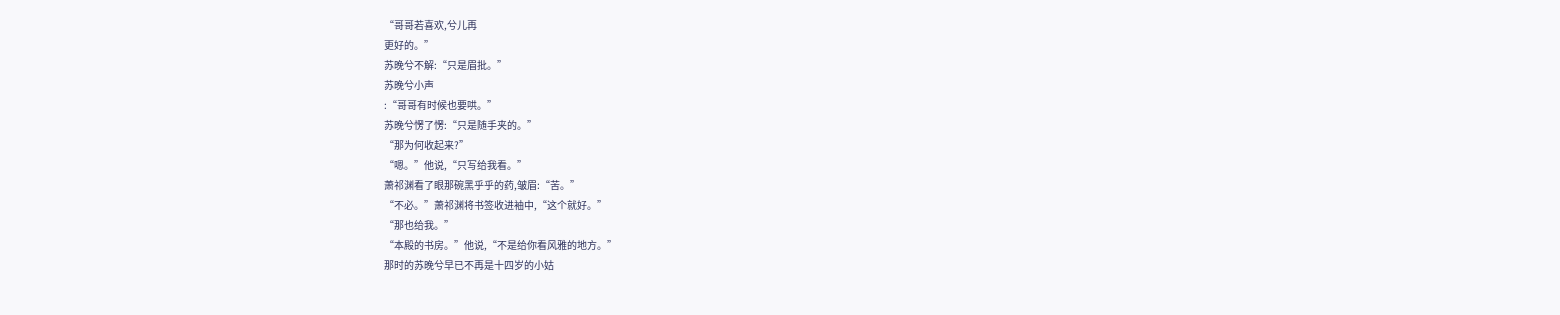“哥哥若喜欢,兮儿再
更好的。”
苏晚兮不解:“只是眉批。”
苏晚兮小声
:“哥哥有时候也要哄。”
苏晚兮愣了愣:“只是随手夹的。”
“那为何收起来?”
“嗯。”他说,“只写给我看。”
萧祁渊看了眼那碗黑乎乎的药,皱眉:“苦。”
“不必。”萧祁渊将书签收进袖中,“这个就好。”
“那也给我。”
“本殿的书房。”他说,“不是给你看风雅的地方。”
那时的苏晚兮早已不再是十四岁的小姑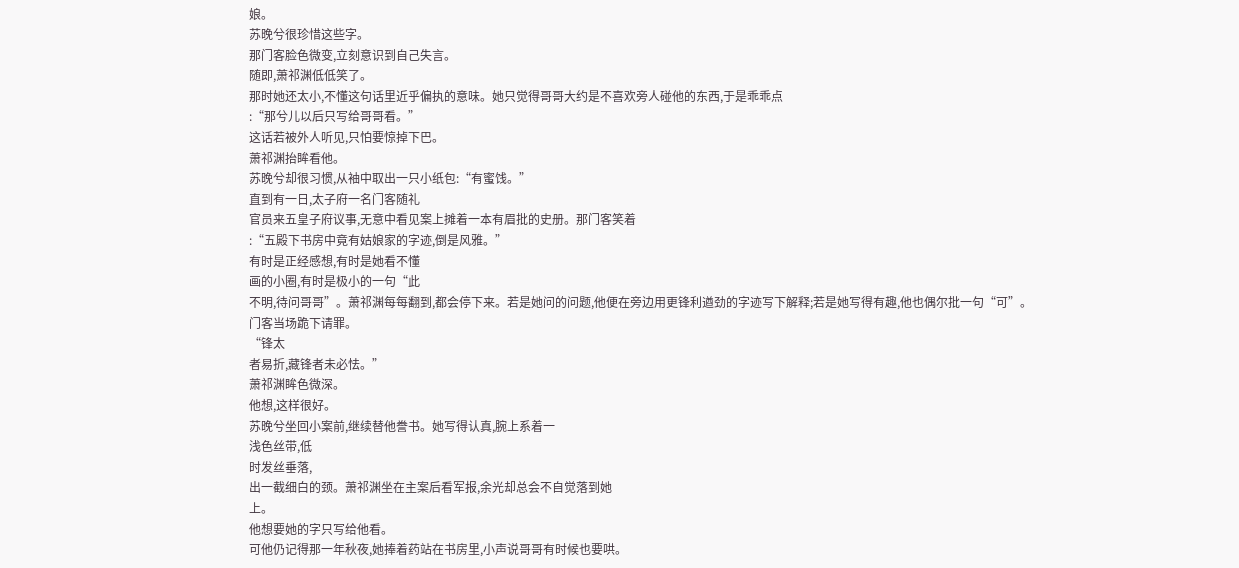娘。
苏晚兮很珍惜这些字。
那门客脸色微变,立刻意识到自己失言。
随即,萧祁渊低低笑了。
那时她还太小,不懂这句话里近乎偏执的意味。她只觉得哥哥大约是不喜欢旁人碰他的东西,于是乖乖点
:“那兮儿以后只写给哥哥看。”
这话若被外人听见,只怕要惊掉下巴。
萧祁渊抬眸看他。
苏晚兮却很习惯,从袖中取出一只小纸包:“有蜜饯。”
直到有一日,太子府一名门客随礼
官员来五皇子府议事,无意中看见案上摊着一本有眉批的史册。那门客笑着
:“五殿下书房中竟有姑娘家的字迹,倒是风雅。”
有时是正经感想,有时是她看不懂
画的小圈,有时是极小的一句“此
不明,待问哥哥”。萧祁渊每每翻到,都会停下来。若是她问的问题,他便在旁边用更锋利遒劲的字迹写下解释;若是她写得有趣,他也偶尔批一句“可”。
门客当场跪下请罪。
“锋太
者易折,藏锋者未必怯。”
萧祁渊眸色微深。
他想,这样很好。
苏晚兮坐回小案前,继续替他誊书。她写得认真,腕上系着一
浅色丝带,低
时发丝垂落,
出一截细白的颈。萧祁渊坐在主案后看军报,余光却总会不自觉落到她
上。
他想要她的字只写给他看。
可他仍记得那一年秋夜,她捧着药站在书房里,小声说哥哥有时候也要哄。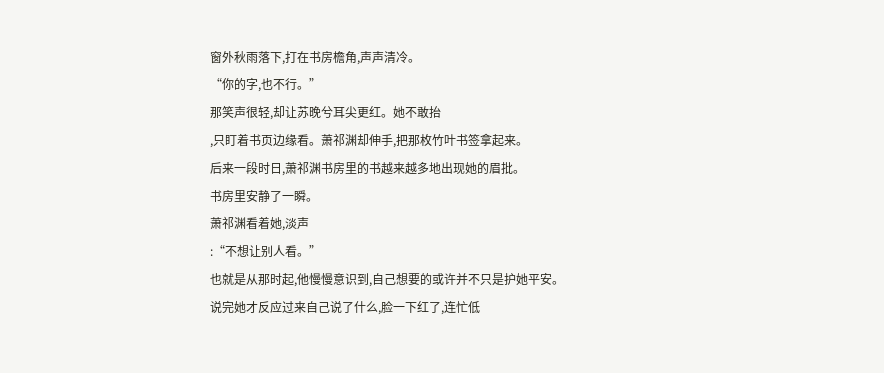窗外秋雨落下,打在书房檐角,声声清冷。
“你的字,也不行。”
那笑声很轻,却让苏晚兮耳尖更红。她不敢抬
,只盯着书页边缘看。萧祁渊却伸手,把那枚竹叶书签拿起来。
后来一段时日,萧祁渊书房里的书越来越多地出现她的眉批。
书房里安静了一瞬。
萧祁渊看着她,淡声
:“不想让别人看。”
也就是从那时起,他慢慢意识到,自己想要的或许并不只是护她平安。
说完她才反应过来自己说了什么,脸一下红了,连忙低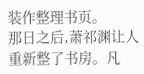装作整理书页。
那日之后,萧祁渊让人重新整了书房。凡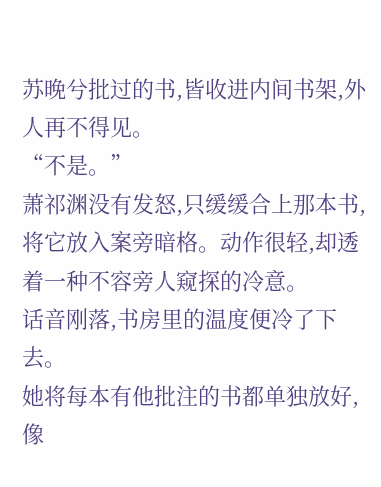苏晚兮批过的书,皆收进内间书架,外人再不得见。
“不是。”
萧祁渊没有发怒,只缓缓合上那本书,将它放入案旁暗格。动作很轻,却透着一种不容旁人窥探的冷意。
话音刚落,书房里的温度便冷了下去。
她将每本有他批注的书都单独放好,像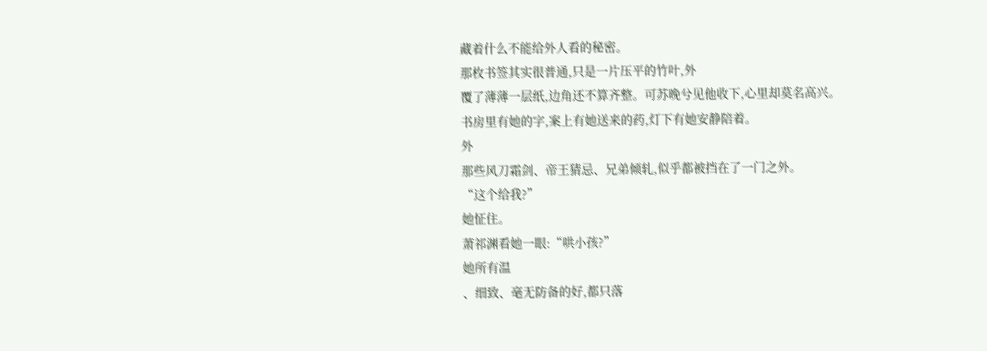藏着什么不能给外人看的秘密。
那枚书签其实很普通,只是一片压平的竹叶,外
覆了薄薄一层纸,边角还不算齐整。可苏晚兮见他收下,心里却莫名高兴。
书房里有她的字,案上有她送来的药,灯下有她安静陪着。
外
那些风刀霜剑、帝王猜忌、兄弟倾轧,似乎都被挡在了一门之外。
“这个给我?”
她怔住。
萧祁渊看她一眼:“哄小孩?”
她所有温
、细致、毫无防备的好,都只落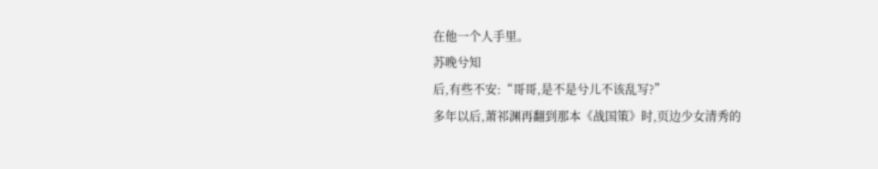在他一个人手里。
苏晚兮知
后,有些不安:“哥哥,是不是兮儿不该乱写?”
多年以后,萧祁渊再翻到那本《战国策》时,页边少女清秀的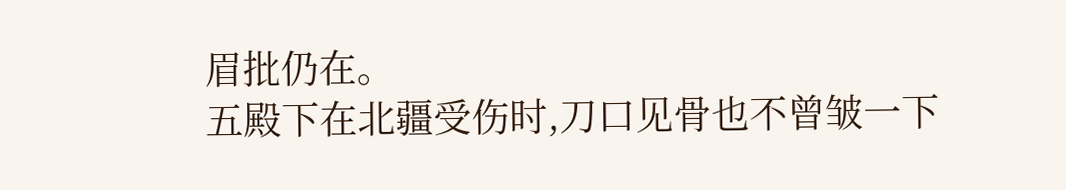眉批仍在。
五殿下在北疆受伤时,刀口见骨也不曾皱一下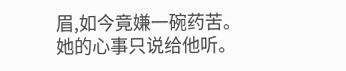眉,如今竟嫌一碗药苦。
她的心事只说给他听。